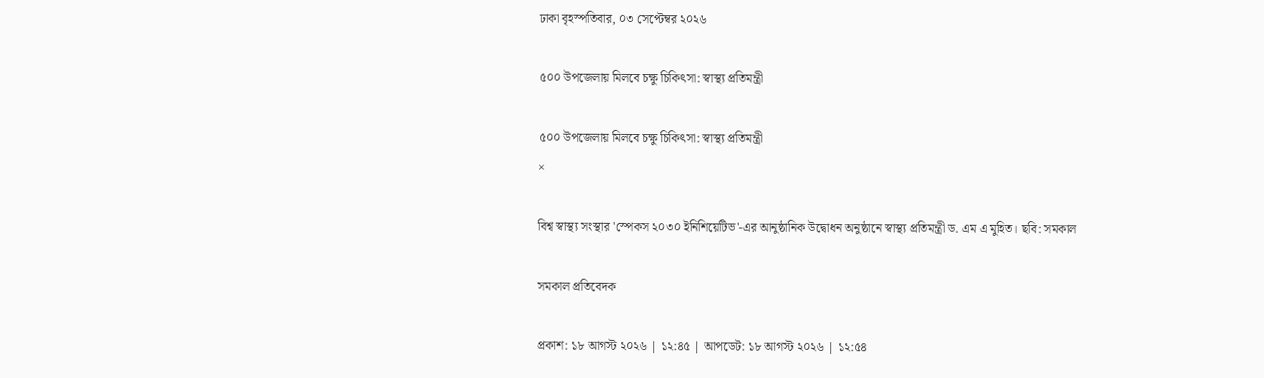ঢাকা বৃহস্পতিবার, ০৩ সেপ্টেম্বর ২০২৬

৫০০ উপজেলায় মিলবে চক্ষু চিকিৎসা: স্বাস্থ্য প্রতিমন্ত্রী

৫০০ উপজেলায় মিলবে চক্ষু চিকিৎসা: স্বাস্থ্য প্রতিমন্ত্রী
×

বিশ্ব স্বাস্থ্য সংস্থার 'স্পেকস ২০৩০ ইনিশিয়েটিভ'-এর আনুষ্ঠানিক উদ্বোধন অনুষ্ঠানে স্বাস্থ্য প্রতিমন্ত্রী ড. এম এ মুহিত। ছবি: সমকাল

সমকাল প্রতিবেদক

প্রকাশ: ১৮ আগস্ট ২০২৬ | ১২:৪৫ | আপডেট: ১৮ আগস্ট ২০২৬ | ১২:৫৪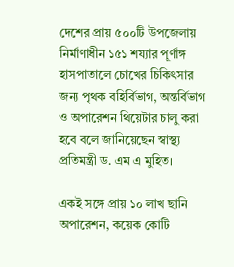দেশের প্রায় ৫০০টি উপজেলায় নির্মাণাধীন ১৫১ শয্যার পূর্ণাঙ্গ হাসপাতালে চোখের চিকিৎসার জন্য পৃথক বহির্বিভাগ, অন্তর্বিভাগ ও অপারেশন থিয়েটার চালু করা হবে বলে জানিয়েছেন স্বাস্থ্য প্রতিমন্ত্রী ড. এম এ মুহিত।

একই সঙ্গে প্রায় ১০ লাখ ছানি অপারেশন, কয়েক কোটি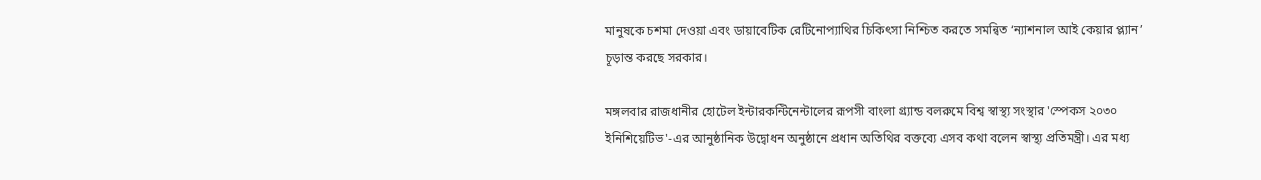মানুষকে চশমা দেওয়া এবং ডায়াবেটিক রেটিনোপ্যাথির চিকিৎসা নিশ্চিত করতে সমন্বিত ‘ন্যাশনাল আই কেয়ার প্ল্যান’ চূড়ান্ত করছে সরকার।

মঙ্গলবার রাজধানীর হোটেল ইন্টারকন্টিনেন্টালের রূপসী বাংলা গ্র্যান্ড বলরুমে বিশ্ব স্বাস্থ্য সংস্থার 'স্পেকস ২০৩০ ইনিশিয়েটিভ'-এর আনুষ্ঠানিক উদ্বোধন অনুষ্ঠানে প্রধান অতিথির বক্তব্যে এসব কথা বলেন স্বাস্থ্য প্রতিমন্ত্রী। এর মধ্য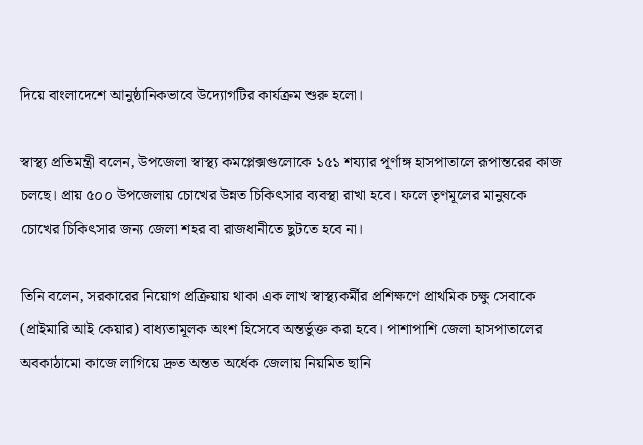দিয়ে বাংলাদেশে আনুষ্ঠানিকভাবে উদ্যোগটির কার্যক্রম শুরু হলো।

স্বাস্থ্য প্রতিমন্ত্রী বলেন, উপজেলা স্বাস্থ্য কমপ্লেক্সগুলোকে ১৫১ শয্যার পূর্ণাঙ্গ হাসপাতালে রূপান্তরের কাজ চলছে। প্রায় ৫০০ উপজেলায় চোখের উন্নত চিকিৎসার ব্যবস্থা রাখা হবে। ফলে তৃণমূলের মানুষকে চোখের চিকিৎসার জন্য জেলা শহর বা রাজধানীতে ছুটতে হবে না।

তিনি বলেন, সরকারের নিয়োগ প্রক্রিয়ায় থাকা এক লাখ স্বাস্থ্যকর্মীর প্রশিক্ষণে প্রাথমিক চক্ষু সেবাকে (প্রাইমারি আই কেয়ার) বাধ্যতামূলক অংশ হিসেবে অন্তর্ভুক্ত করা হবে। পাশাপাশি জেলা হাসপাতালের অবকাঠামো কাজে লাগিয়ে দ্রুত অন্তত অর্ধেক জেলায় নিয়মিত ছানি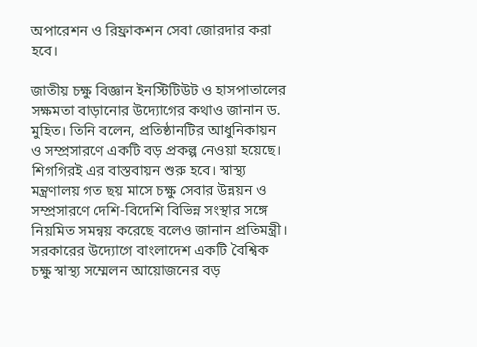অপারেশন ও রিফ্রাকশন সেবা জোরদার করা হবে।

জাতীয় চক্ষু বিজ্ঞান ইনস্টিটিউট ও হাসপাতালের সক্ষমতা বাড়ানোর উদ্যোগের কথাও জানান ড. মুহিত। তিনি বলেন, প্রতিষ্ঠানটির আধুনিকায়ন ও সম্প্রসারণে একটি বড় প্রকল্প নেওয়া হয়েছে। শিগগিরই এর বাস্তবায়ন শুরু হবে। স্বাস্থ্য মন্ত্রণালয় গত ছয় মাসে চক্ষু সেবার উন্নয়ন ও সম্প্রসারণে দেশি-বিদেশি বিভিন্ন সংস্থার সঙ্গে নিয়মিত সমন্বয় করেছে বলেও জানান প্রতিমন্ত্রী। সরকারের উদ্যোগে বাংলাদেশ একটি বৈশ্বিক চক্ষু স্বাস্থ্য সম্মেলন আয়োজনের বড়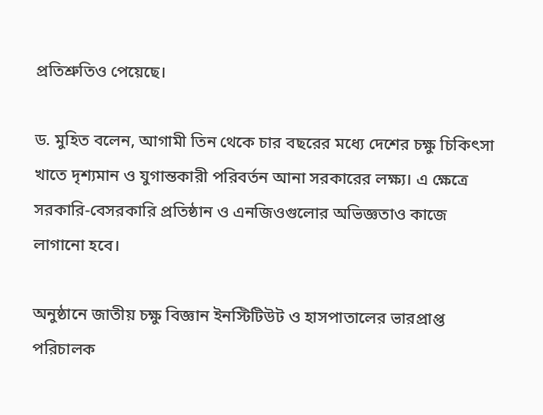প্রতিশ্রুতিও পেয়েছে।

ড. মুহিত বলেন, আগামী তিন থেকে চার বছরের মধ্যে দেশের চক্ষু চিকিৎসা খাতে দৃশ্যমান ও যুগান্তকারী পরিবর্তন আনা সরকারের লক্ষ্য। এ ক্ষেত্রে সরকারি-বেসরকারি প্রতিষ্ঠান ও এনজিওগুলোর অভিজ্ঞতাও কাজে লাগানো হবে।

অনুষ্ঠানে জাতীয় চক্ষু বিজ্ঞান ইনস্টিটিউট ও হাসপাতালের ভারপ্রাপ্ত পরিচালক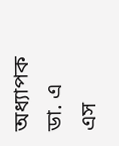অধ্যাপক ডা. এ এস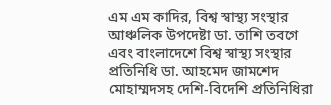এম এম কাদির, বিশ্ব স্বাস্থ্য সংস্থার আঞ্চলিক উপদেষ্টা ডা. তাশি তবগে এবং বাংলাদেশে বিশ্ব স্বাস্থ্য সংস্থার প্রতিনিধি ডা. আহমেদ জামশেদ মোহাম্মদসহ দেশি-বিদেশি প্রতিনিধিরা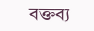বক্তব্য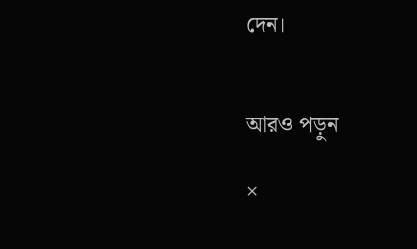দেন।


আরও পড়ুন

×